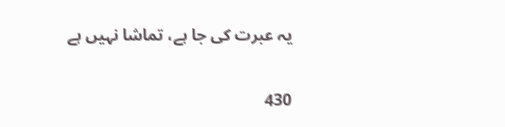یہ عبرت کی جا ہے، تماشا نہیں ہے

430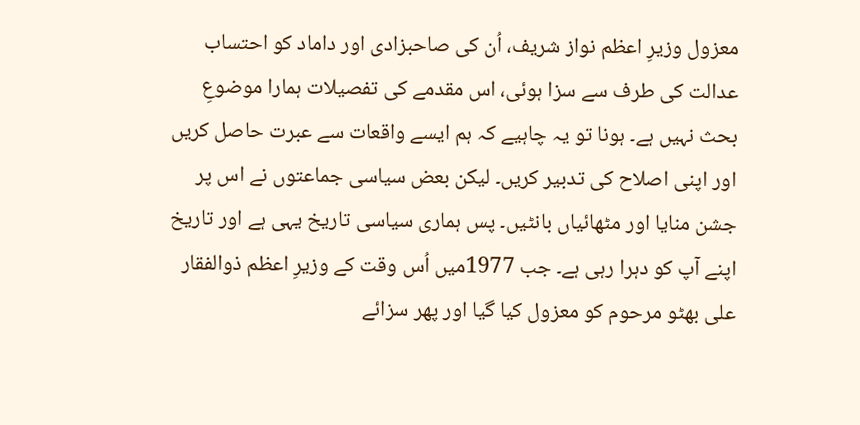معزول وزیرِ اعظم نواز شریف، اُن کی صاحبزادی اور داماد کو احتساب عدالت کی طرف سے سزا ہوئی، اس مقدمے کی تفصیلات ہمارا موضوعِ بحث نہیں ہے۔ ہونا تو یہ چاہیے کہ ہم ایسے واقعات سے عبرت حاصل کریں اور اپنی اصلاح کی تدبیر کریں۔ لیکن بعض سیاسی جماعتوں نے اس پر جشن منایا اور مٹھائیاں بانٹیں۔ پس ہماری سیاسی تاریخ یہی ہے اور تاریخ اپنے آپ کو دہرا رہی ہے۔ جب 1977میں اُس وقت کے وزیرِ اعظم ذوالفقار علی بھٹو مرحوم کو معزول کیا گیا اور پھر سزائے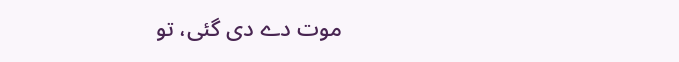موت دے دی گئی، تو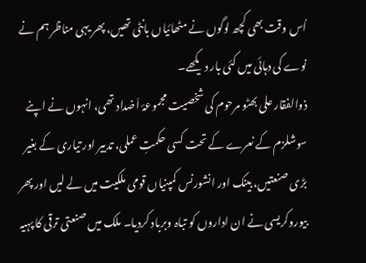اُس وقت بھی کچھ لوگوں نے مٹھائیاں بانٹی تھیں، پھر یہی مناظر ہم نے نوے کی دہائی میں کئی بار دیکھے۔
ذوالفقار علی بھٹو مرحوم کی شخصیت مجموعۂ اَضداد تھی، انہوں نے اپنے سوشلزم کے نعرے کے تحت کسی حکمتِ عملی، تدبیر اور تیاری کے بغیر بڑی صنعتیں، بینک اور انشورنس کمپنیاں قومی ملکیت میں لے لیں اور پھر بیوروکریسی نے ان اداروں کو تباہ وبرباد کردیا۔ ملک میں صنعتی ترقی کا پہیہ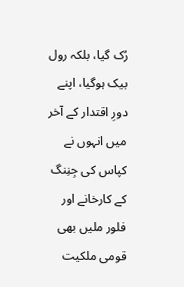رُک گیا، بلکہ رول بیک ہوگیا، اپنے دورِ اقتدار کے آخر میں انہوں نے کپاس کی جِنِنگ کے کارخانے اور فلور ملیں بھی قومی ملکیت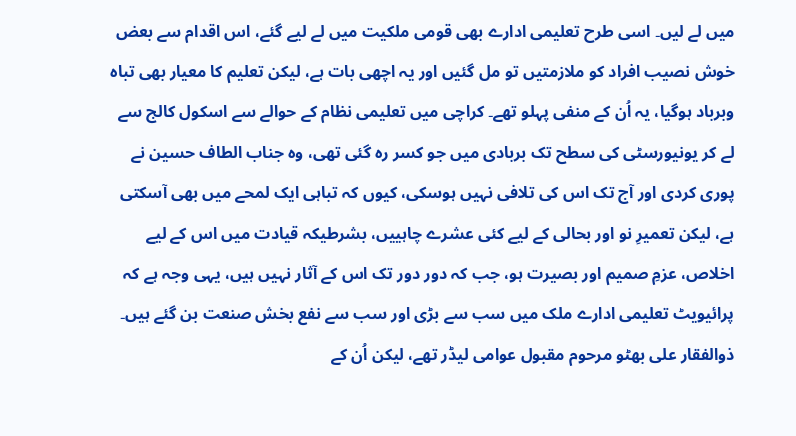میں لے لیں۔ اسی طرح تعلیمی ادارے بھی قومی ملکیت میں لے لیے گئے، اس اقدام سے بعض خوش نصیب افراد کو ملازمتیں تو مل گئیں اور یہ اچھی بات ہے، لیکن تعلیم کا معیار بھی تباہ وبرباد ہوگیا، یہ اُن کے منفی پہلو تھے۔ کراچی میں تعلیمی نظام کے حوالے سے اسکول کالج سے لے کر یونیورسٹی کی سطح تک بربادی میں جو کسر رہ گئی تھی، وہ جناب الطاف حسین نے پوری کردی اور آج تک اس کی تلافی نہیں ہوسکی، کیوں کہ تباہی ایک لمحے میں بھی آسکتی ہے، لیکن تعمیرِ نو اور بحالی کے لیے کئی عشرے چاہییں، بشرطیکہ قیادت میں اس کے لیے اخلاص، عزمِ صمیم اور بصیرت ہو، جب کہ دور دور تک اس کے آثار نہیں ہیں، یہی وجہ ہے کہ پرائیویٹ تعلیمی ادارے ملک میں سب سے بڑی اور سب سے نفع بخش صنعت بن گئے ہیں۔ ذوالفقار علی بھٹو مرحوم مقبول عوامی لیڈر تھے، لیکن اُن کے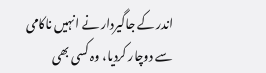اندر کے جاگیردار نے انہیں ناکامی سے دوچار کردیا، وہ کسی بھی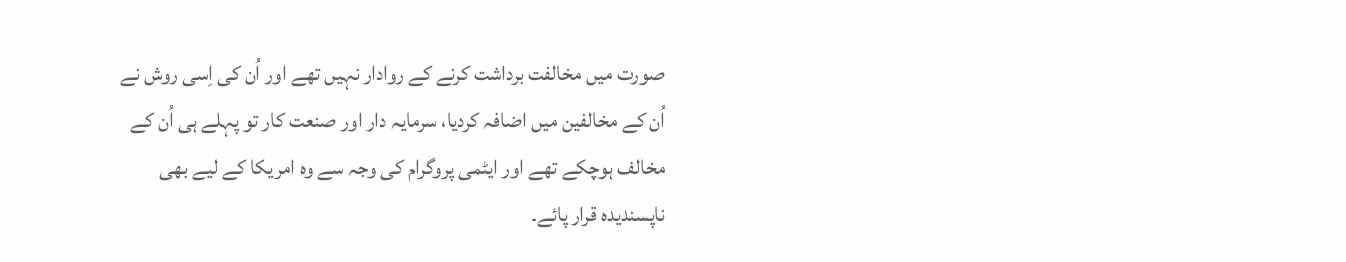صورت میں مخالفت برداشت کرنے کے روادار نہیں تھے اور اُن کی اِسی روش نے اُن کے مخالفین میں اضافہ کردیا، سرمایہ دار اور صنعت کار تو پہلے ہی اُن کے مخالف ہوچکے تھے اور ایٹمی پروگرام کی وجہ سے وہ امریکا کے لیے بھی ناپسندیدہ قرار پائے۔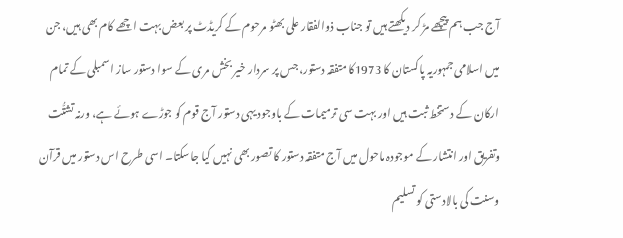آج جب ہم پیچھے مڑ کر دیکھتے ہیں تو جناب ذوالفقار علی بھٹو مرحوم کے کریڈٹ پر بعض بہت اچھے کام بھی ہیں، جن میں اسلامی جمہوریہ پاکستان کا 1973کا متفقہ دستور، جس پر سردار خیر بخش مری کے سوا دستور ساز اسمبلی کے تمام ارکان کے دستخط ثبت ہیں اور بہت سی ترمیمات کے باوجود یہی دستور آج قوم کو جوڑے ہوئے ہے، ورنہ تشتُّت وتفریق اور انتشار کے موجودہ ماحول میں آج متفقہ دستور کا تصور بھی نہیں کیا جاسکتا۔ اسی طرح اس دستور میں قرآن وسنت کی بالادستی کو تسلیم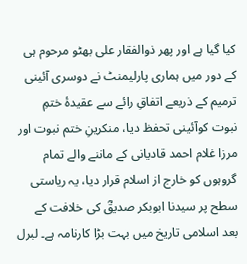کیا گیا ہے اور پھر ذوالفقار علی بھٹو مرحوم ہی کے دور میں ہماری پارلیمنٹ نے دوسری آئینی ترمیم کے ذریعے اتفاقِ رائے سے عقیدۂ ختمِ نبوت کوآئینی تحفظ دیا، منکرینِ ختم نبوت اور مرزا غلام احمد قادیانی کے ماننے والے تمام گروہوں کو خارج از اسلام قرار دیا، یہ ریاستی سطح پر سیدنا ابوبکر صدیقؓ کی خلافت کے بعد اسلامی تاریخ میں بہت بڑا کارنامہ ہے۔ لبرل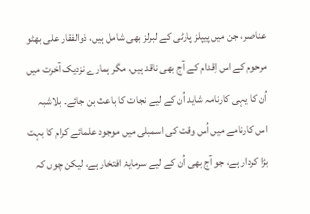عناصر، جن میں پیپلز پارٹی کے لبرلز بھی شامل ہیں، ذوالفقار علی بھٹو مرحوم کے اس اِقدام کے آج بھی ناقد ہیں، مگر ہمارے نزدیک آخرت میں اُن کا یہی کارنامہ شاید اُن کے لیے نجات کا باعث بن جائے۔ بلاشبہ اس کارنامے میں اُس وقت کی اسمبلی میں موجود علمائے کرام کا بہت بڑا کردار ہے، جو آج بھی اُن کے لیے سرمایۂ افتخار ہے، لیکن چوں کہ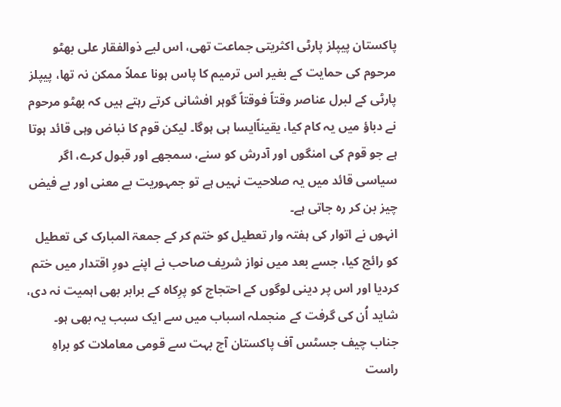پاکستان پیپلز پارٹی اکثریتی جماعت تھی، اس لیے ذوالفقار علی بھٹو مرحوم کی حمایت کے بغیر اس ترمیم کا پاس ہونا عملاً ممکن نہ تھا، پیپلز پارٹی کے لبرل عناصر وقتاً فوقتاً گوہر افشانی کرتے رہتے ہیں کہ بھٹو مرحوم نے دباؤ میں یہ کام کیا، یقیناًایسا ہی ہوگا۔ لیکن قوم کا نباض وہی قائد ہوتا ہے جو قوم کی امنگوں اور آدرش کو سنے، سمجھے اور قبول کرے، اگر سیاسی قائد میں یہ صلاحیت نہیں ہے تو جمہوریت بے معنی اور بے فیض چیز بن کر رہ جاتی ہے۔
انہوں نے اتوار کی ہفتہ وار تعطیل کو ختم کر کے جمعۃ المبارک کی تعطیل کو رائج کیا، جسے بعد میں نواز شریف صاحب نے اپنے دورِ اقتدار میں ختم کردیا اور اس پر دینی لوگوں کے احتجاج کو پرِکاہ کے برابر بھی اہمیت نہ دی، شاید اُن کی گرفت کے منجملہ اسباب میں سے ایک سبب یہ بھی ہو۔ جناب چیف جسٹس آف پاکستان آج بہت سے قومی معاملات کو براہِ راست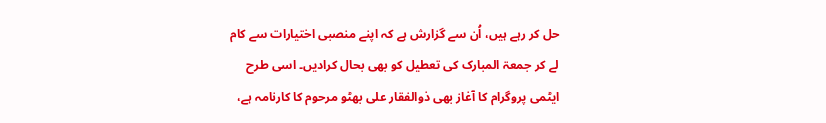حل کر رہے ہیں، اُن سے گزارش ہے کہ اپنے منصبی اختیارات سے کام لے کر جمعۃ المبارک کی تعطیل کو بھی بحال کرادیں۔ اسی طرح ایٹمی پروگرام کا آغاز بھی ذوالفقار علی بھٹو مرحوم کا کارنامہ ہے،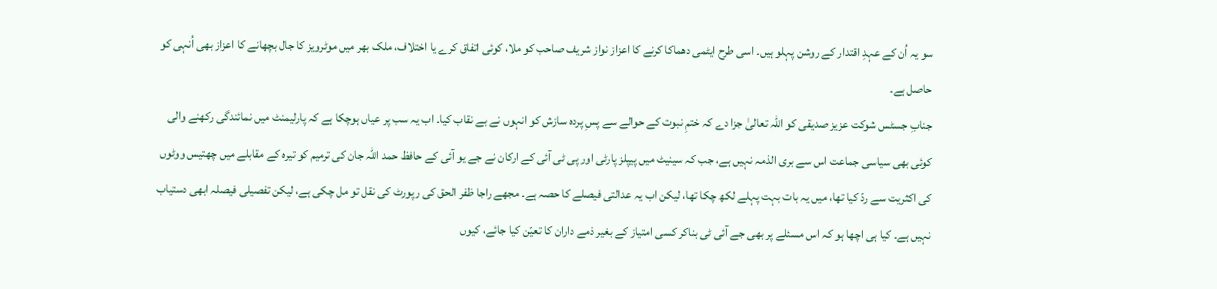سو یہ اُن کے عہدِ اقتدار کے روشن پہلو ہیں۔ اسی طرح ایٹمی دھماکا کرنے کا اعزاز نواز شریف صاحب کو ملا، کوئی اتفاق کرے یا اختلاف، ملک بھر میں موٹرویز کا جال بچھانے کا اعزاز بھی اُنہی کو حاصل ہے۔
جنابِ جسٹس شوکت عزیز صدیقی کو اللہ تعالیٰ جزا دے کہ ختمِ نبوت کے حوالے سے پسِ پردہ سازش کو انہوں نے بے نقاب کیا۔ اب یہ سب پر عیاں ہوچکا ہے کہ پارلیمنٹ میں نمائندگی رکھنے والی کوئی بھی سیاسی جماعت اس سے بری الذمہ نہیں ہے، جب کہ سینیٹ میں پیپلز پارٹی اور پی ٹی آئی کے ارکان نے جے یو آئی کے حافظ حمد اللہ جان کی ترمیم کو تیرہ کے مقابلے میں چھتیس ووٹوں کی اکثریت سے ردّ کیا تھا، میں یہ بات بہت پہلے لکھ چکا تھا، لیکن اب یہ عدالتی فیصلے کا حصہ ہے۔ مجھے راجا ظفر الحق کی رپورٹ کی نقل تو مل چکی ہے، لیکن تفصیلی فیصلہ ابھی دستیاب نہیں ہے۔ کیا ہی اچھا ہو کہ اس مسئلے پر بھی جے آئی ٹی بناکر کسی امتیاز کے بغیر ذمے داران کا تعیّن کیا جائے، کیوں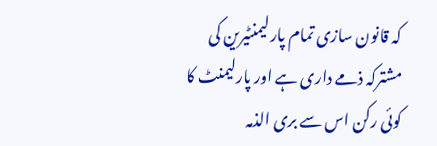کہ قانون سازی تمام پارلیمنٹیرین کی مشترکہ ذمے داری ہے اور پارلیمنٹ کا کوئی رکن اس سے بری الذمہ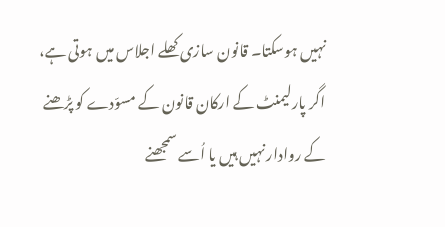نہیں ہوسکتا۔ قانون سازی کھلے اجلاس میں ہوتی ہے، اگر پارلیمنٹ کے ارکان قانون کے مسوّدے کو پڑھنے کے روادار نہیں ہیں یا اُسے سمجھنے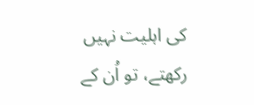کی اہلیت نہیں رکھتے، تو اُن کے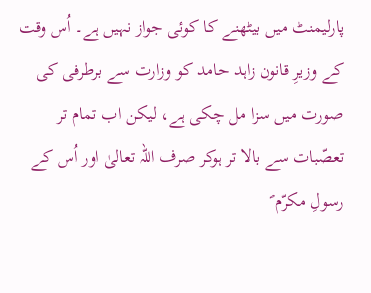پارلیمنٹ میں بیٹھنے کا کوئی جواز نہیں ہے۔ اُس وقت کے وزیرِ قانون زاہد حامد کو وزارت سے برطرفی کی صورت میں سزا مل چکی ہے، لیکن اب تمام تر تعصّبات سے بالا تر ہوکر صرف اللہ تعالیٰ اور اُس کے رسولِ مکرّم ؐ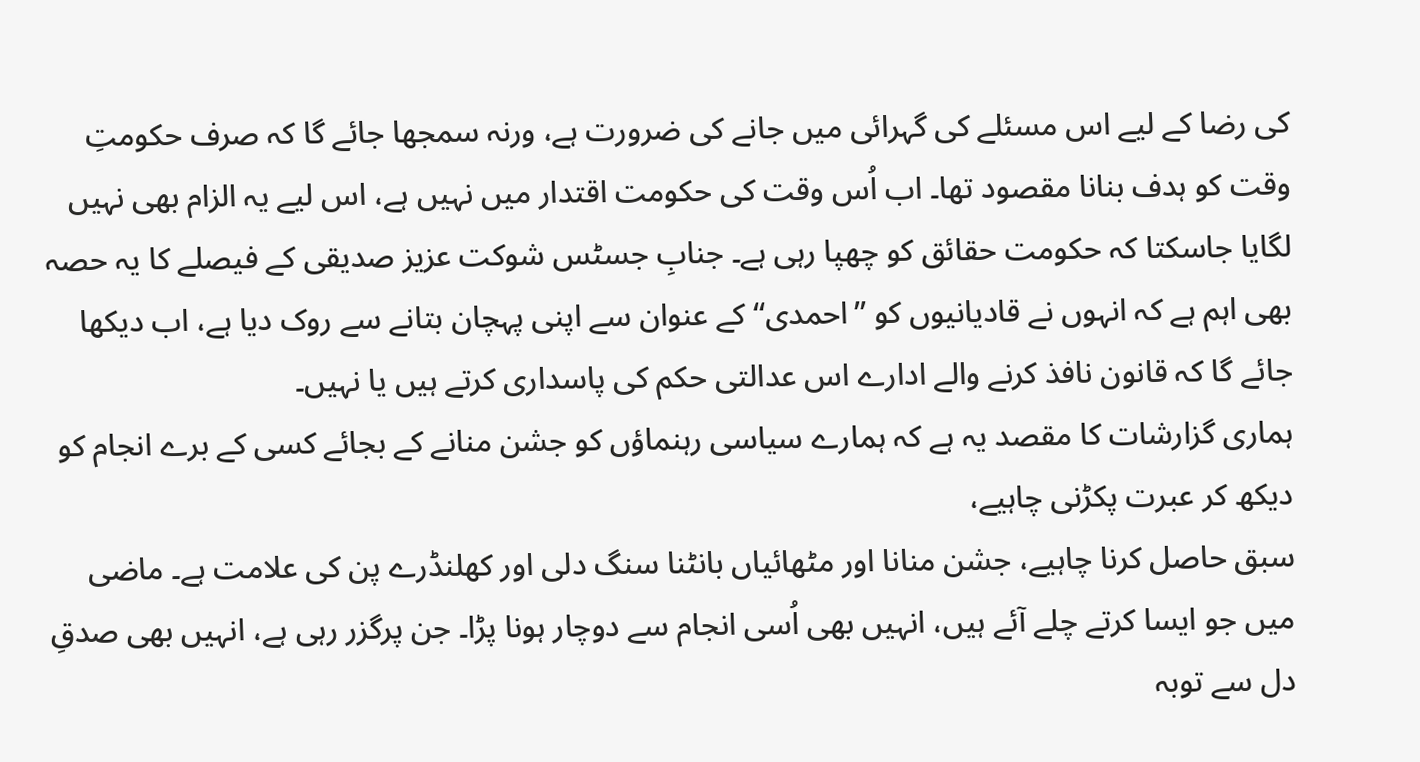کی رضا کے لیے اس مسئلے کی گہرائی میں جانے کی ضرورت ہے، ورنہ سمجھا جائے گا کہ صرف حکومتِ وقت کو ہدف بنانا مقصود تھا۔ اب اُس وقت کی حکومت اقتدار میں نہیں ہے، اس لیے یہ الزام بھی نہیں لگایا جاسکتا کہ حکومت حقائق کو چھپا رہی ہے۔ جنابِ جسٹس شوکت عزیز صدیقی کے فیصلے کا یہ حصہ بھی اہم ہے کہ انہوں نے قادیانیوں کو ’’احمدی‘‘ کے عنوان سے اپنی پہچان بتانے سے روک دیا ہے، اب دیکھا جائے گا کہ قانون نافذ کرنے والے ادارے اس عدالتی حکم کی پاسداری کرتے ہیں یا نہیں۔
ہماری گزارشات کا مقصد یہ ہے کہ ہمارے سیاسی رہنماؤں کو جشن منانے کے بجائے کسی کے برے انجام کو دیکھ کر عبرت پکڑنی چاہیے،
سبق حاصل کرنا چاہیے، جشن منانا اور مٹھائیاں بانٹنا سنگ دلی اور کھلنڈرے پن کی علامت ہے۔ ماضی میں جو ایسا کرتے چلے آئے ہیں، انہیں بھی اُسی انجام سے دوچار ہونا پڑا۔ جن پرگزر رہی ہے، انہیں بھی صدقِ دل سے توبہ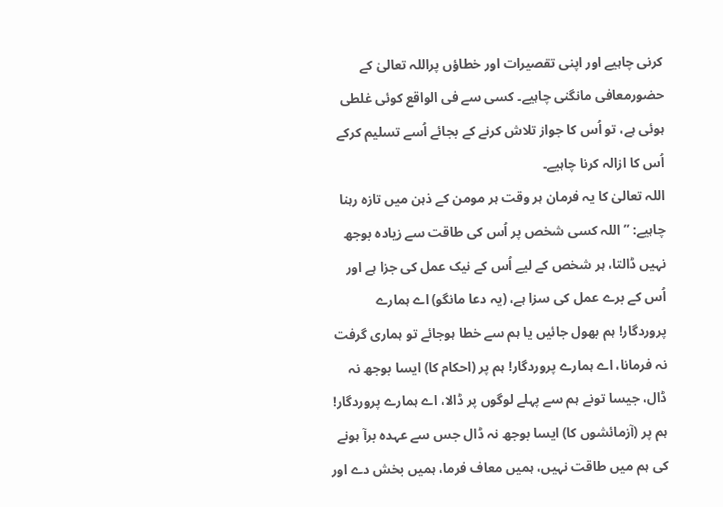کرنی چاہیے اور اپنی تقصیرات اور خطاؤں پراللہ تعالیٰ کے حضورمعافی مانگنی چاہیے۔ کسی سے فی الواقع کوئی غلطی ہوئی ہے، تو اُس کا جواز تلاش کرنے کے بجائے اُسے تسلیم کرکے اُس کا ازالہ کرنا چاہیے۔
اللہ تعالیٰ کا یہ فرمان ہر وقت ہر مومن کے ذہن میں تازہ رہنا چاہیے: ’’اللہ کسی شخص پر اُس کی طاقت سے زیادہ بوجھ نہیں ڈالتا، ہر شخص کے لیے اُس کے نیک عمل کی جزا ہے اور اُس کے برے عمل کی سزا ہے، (یہ دعا مانگو) اے ہمارے پروردگار! ہم بھول جائیں یا ہم سے خطا ہوجائے تو ہماری گرفت نہ فرمانا، اے ہمارے پروردگار! ہم پر (احکام کا) ایسا بوجھ نہ ڈال، جیسا تونے ہم سے پہلے لوگوں پر ڈالا، اے ہمارے پروردگار! ہم پر (آزمائشوں کا) ایسا بوجھ نہ ڈال جس سے عہدہ برآ ہونے کی ہم میں طاقت نہیں، ہمیں معاف فرما، ہمیں بخش دے اور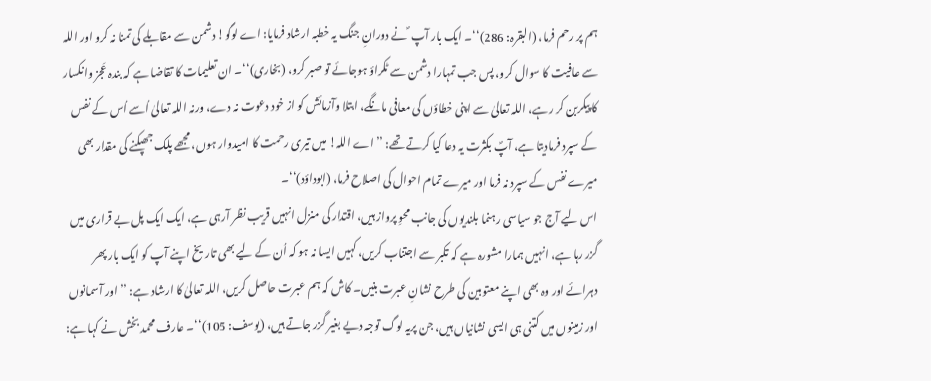ہم پر رحم فرما، (البقرہ: 286)‘‘۔ ایک بار آپ ؐ نے دورانِ جنگ یہ خطبہ ارشاد فرمایا: اے لوگو! دشمن سے مقابلے کی تمنا نہ کرو اور اللہ سے عافیت کا سوال کرو، پس جب تمہارا دشمن سے ٹکراؤ ہوجائے تو صبر کرو، (بخاری)‘‘۔ ان تعلیمات کا تقاضا ہے کہ بندہ عَجز وانکسار کا پیکربن کر رہے، اللہ تعالیٰ سے اپنی خطاؤں کی معافی مانگے، ابتلا وآزمائش کو از خود دعوت نہ دے، ورنہ اللہ تعالیٰ اُسے اُس کے نفس کے سپرد فرمادیتا ہے، آپؐ بکثرت یہ دعا کیا کرتے تھے: ’’اے اللہ! میں تیری رحمت کا امیدوار ہوں، مجھے پلک جھپکنے کی مقدار بھی میرے نفس کے سپرد نہ فرما اور میرے تمام احوال کی اصلاح فرما، (ابوداؤد)‘‘۔
اس لیے آج جو سیاسی رہنما بلندیوں کی جانب محوِ پرواز ہیں، اقتدار کی منزل انہیں قریب نظر آرہی ہے، ایک ایک پل بے قراری میں گزر رہا ہے، انہیں ہمارا مشورہ ہے کہ تکبر سے اجتناب کریں، کہیں ایسا نہ ہو کہ اُن کے لیے بھی تاریخ اپنے آپ کو ایک بار پھر دہرائے اور وہ بھی اپنے معتوبین کی طرح نشانِ عبرت بنیں۔ کاش کہ ہم عبرت حاصل کریں، اللہ تعالیٰ کا ارشاد ہے: ’’اور آسمانوں اور زمینوں میں کتنی ہی ایسی نشانیاں ہیں، جن پریہ لوگ توجہ دیے بغیر گزر جاتے ہیں، (یوسف: 105)‘‘۔ عارف محمد بخش نے کہا ہے: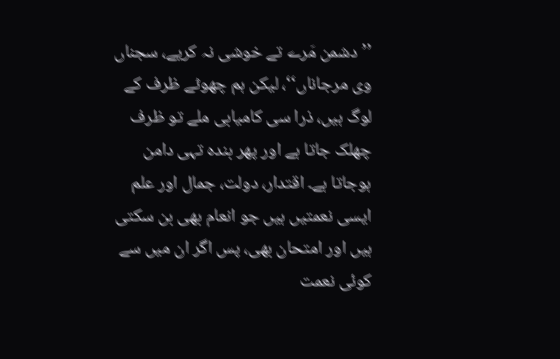’’دشمن مَرے تے خوشی نہ کریے، سجناں وی مرجاناں‘‘، لیکن ہم چھوٹے ظرف کے لوگ ہیں، ذرا سی کامیابی ملے تو ظرف چھلک جاتا ہے اور پھر بندہ تہی دامن ہوجاتا ہے۔ اقتدار، دولت، جمال اور علم ایسی نعمتیں ہیں جو انعام بھی بن سکتی ہیں اور امتحان بھی، پس اگر ان میں سے کوئی نعمت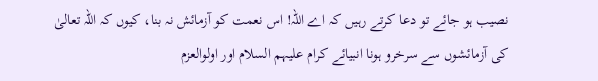نصیب ہو جائے تو دعا کرتے رہیں کہ اے اللہ! اس نعمت کو آزمائش نہ بنا، کیوں کہ اللہ تعالیٰ کی آزمائشوں سے سرخرو ہونا انبیائے کرام علیہم السلام اور اولوالعزم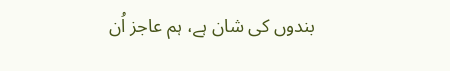بندوں کی شان ہے، ہم عاجز اُن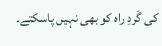کی گَردِ راہ کو بھی نہیں پاسکتے۔